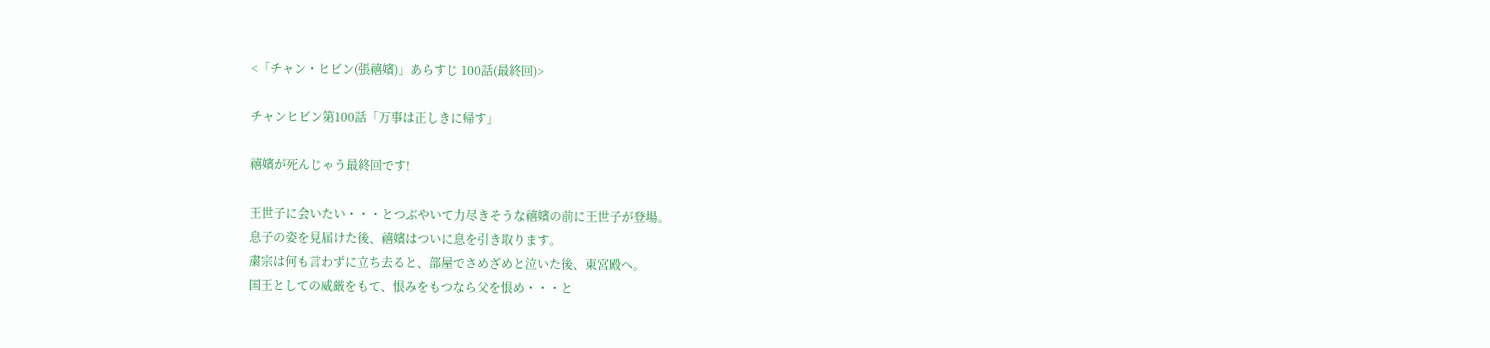<「チャン・ヒビン(張禧嬪)」あらすじ 100話(最終回)>

チャンヒビン第100話「万事は正しきに帰す」

禧嬪が死んじゃう最終回です!

王世子に会いたい・・・とつぶやいて力尽きそうな禧嬪の前に王世子が登場。
息子の姿を見届けた後、禧嬪はついに息を引き取ります。
粛宗は何も言わずに立ち去ると、部屋でさめざめと泣いた後、東宮殿へ。
国王としての威厳をもて、恨みをもつなら父を恨め・・・と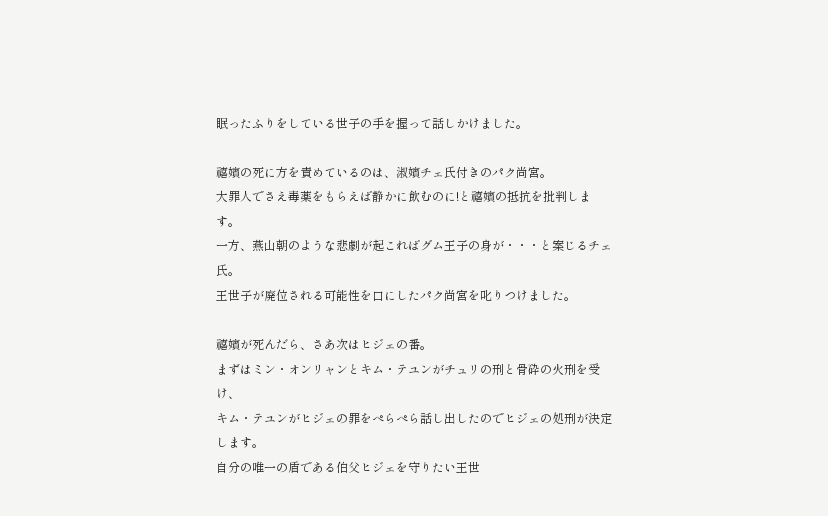眠ったふりをしている世子の手を握って話しかけました。

禧嬪の死に方を責めているのは、淑嬪チェ氏付きのパク尚宮。
大罪人でさえ毒薬をもらえば静かに飲むのに!と禧嬪の抵抗を批判します。
一方、燕山朝のような悲劇が起こればグム王子の身が・・・と案じるチェ氏。
王世子が廃位される可能性を口にしたパク尚宮を叱りつけました。

禧嬪が死んだら、さあ次はヒジェの番。
まずはミン・オンリャンとキム・テユンがチュリの刑と骨砕の火刑を受け、
キム・テユンがヒジェの罪をぺらぺら話し出したのでヒジェの処刑が決定します。
自分の唯一の盾である伯父ヒジェを守りたい王世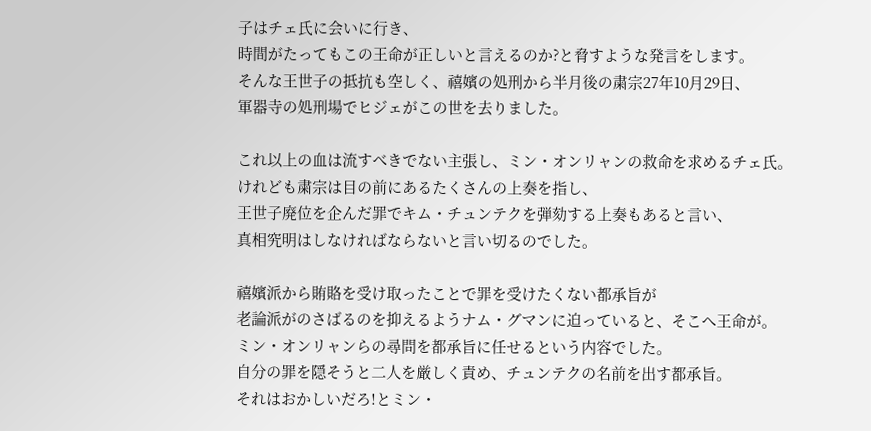子はチェ氏に会いに行き、
時間がたってもこの王命が正しいと言えるのか?と脅すような発言をします。
そんな王世子の抵抗も空しく、禧嬪の処刑から半月後の粛宗27年10月29日、
軍器寺の処刑場でヒジェがこの世を去りました。

これ以上の血は流すべきでない主張し、ミン・オンリャンの救命を求めるチェ氏。
けれども粛宗は目の前にあるたくさんの上奏を指し、
王世子廃位を企んだ罪でキム・チュンテクを弾劾する上奏もあると言い、
真相究明はしなければならないと言い切るのでした。

禧嬪派から賄賂を受け取ったことで罪を受けたくない都承旨が
老論派がのさばるのを抑えるようナム・グマンに迫っていると、そこへ王命が。
ミン・オンリャンらの尋問を都承旨に任せるという内容でした。
自分の罪を隠そうと二人を厳しく責め、チュンテクの名前を出す都承旨。
それはおかしいだろ!とミン・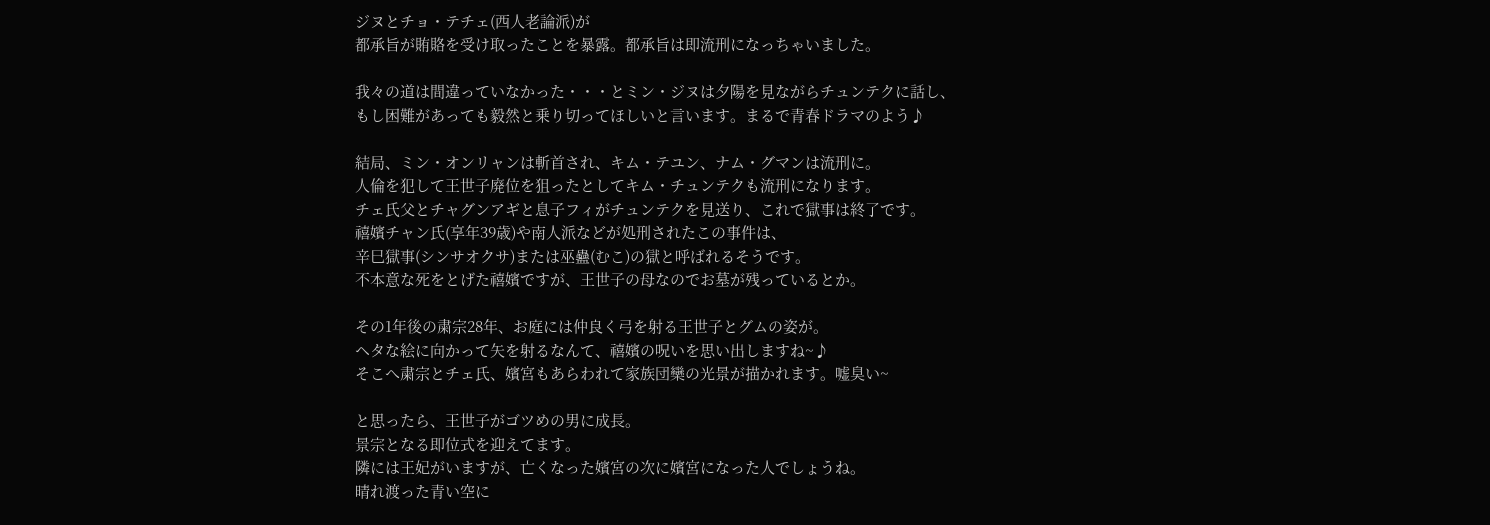ジヌとチョ・テチェ(西人老論派)が
都承旨が賄賂を受け取ったことを暴露。都承旨は即流刑になっちゃいました。

我々の道は間違っていなかった・・・とミン・ジヌは夕陽を見ながらチュンテクに話し、
もし困難があっても毅然と乗り切ってほしいと言います。まるで青春ドラマのよう♪

結局、ミン・オンリャンは斬首され、キム・テユン、ナム・グマンは流刑に。
人倫を犯して王世子廃位を狙ったとしてキム・チュンテクも流刑になります。
チェ氏父とチャグンアギと息子フィがチュンテクを見送り、これで獄事は終了です。
禧嬪チャン氏(享年39歳)や南人派などが処刑されたこの事件は、
辛巳獄事(シンサオクサ)または巫蠱(むこ)の獄と呼ばれるそうです。
不本意な死をとげた禧嬪ですが、王世子の母なのでお墓が残っているとか。

その1年後の粛宗28年、お庭には仲良く弓を射る王世子とグムの姿が。
ヘタな絵に向かって矢を射るなんて、禧嬪の呪いを思い出しますね~♪
そこへ粛宗とチェ氏、嬪宮もあらわれて家族団欒の光景が描かれます。嘘臭い~

と思ったら、王世子がゴツめの男に成長。
景宗となる即位式を迎えてます。
隣には王妃がいますが、亡くなった嬪宮の次に嬪宮になった人でしょうね。
晴れ渡った青い空に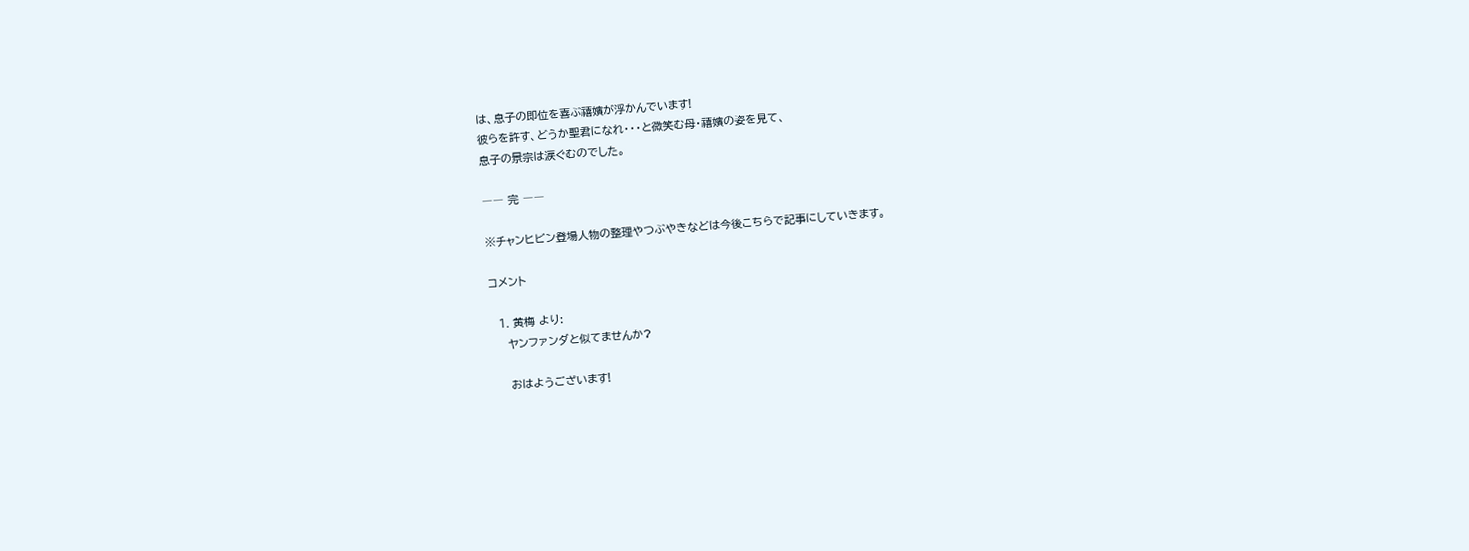は、息子の即位を喜ぶ禧嬪が浮かんでいます!
彼らを許す、どうか聖君になれ・・・と微笑む母・禧嬪の姿を見て、
息子の景宗は涙ぐむのでした。

―― 完 ――

※チャンヒビン登場人物の整理やつぶやきなどは今後こちらで記事にしていきます。

コメント

  1. 黄梅 より:
    ヤンファンダと似てませんか?

    おはようございます!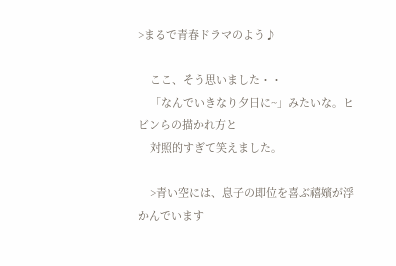>まるで青春ドラマのよう♪

    ここ、そう思いました・・
    「なんでいきなり夕日に~」みたいな。ヒビンらの描かれ方と
    対照的すぎて笑えました。

    >青い空には、息子の即位を喜ぶ禧嬪が浮かんでいます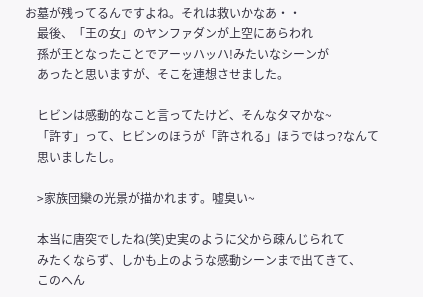お墓が残ってるんですよね。それは救いかなあ・・
    最後、「王の女」のヤンファダンが上空にあらわれ
    孫が王となったことでアーッハッハ!みたいなシーンが
    あったと思いますが、そこを連想させました。

    ヒビンは感動的なこと言ってたけど、そんなタマかな~
    「許す」って、ヒビンのほうが「許される」ほうではっ?なんて
    思いましたし。

    >家族団欒の光景が描かれます。嘘臭い~

    本当に唐突でしたね(笑)史実のように父から疎んじられて
    みたくならず、しかも上のような感動シーンまで出てきて、
    このへん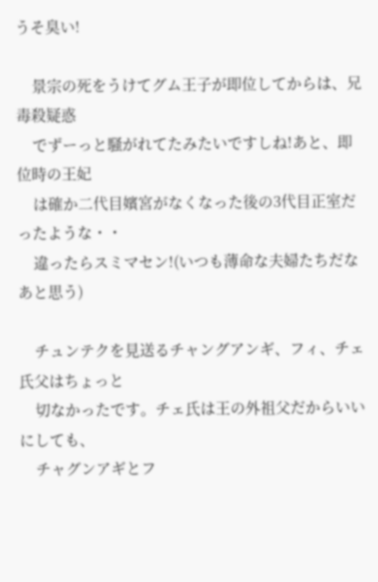うそ臭い!

    景宗の死をうけてグム王子が即位してからは、兄毒殺疑惑
    でずーっと騒がれてたみたいですしね!あと、即位時の王妃
    は確か二代目嬪宮がなくなった後の3代目正室だったような・・
    違ったらスミマセン!(いつも薄命な夫婦たちだなあと思う)

    チュンテクを見送るチャングアンギ、フィ、チェ氏父はちょっと
    切なかったです。チェ氏は王の外祖父だからいいにしても、
    チャグンアギとフ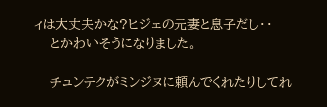ィは大丈夫かな?ヒジェの元妻と息子だし・・
    とかわいそうになりました。

    チュンテクがミンジヌに頼んでくれたりしてれ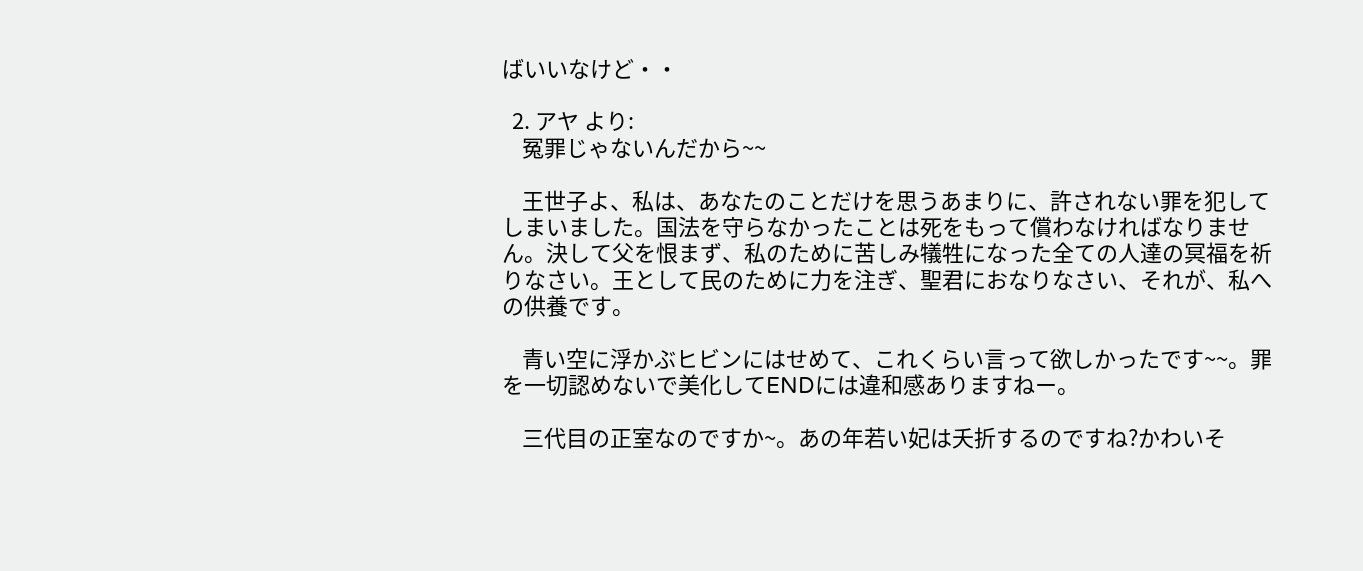ばいいなけど・・

  2. アヤ より:
    冤罪じゃないんだから~~

    王世子よ、私は、あなたのことだけを思うあまりに、許されない罪を犯してしまいました。国法を守らなかったことは死をもって償わなければなりません。決して父を恨まず、私のために苦しみ犠牲になった全ての人達の冥福を祈りなさい。王として民のために力を注ぎ、聖君におなりなさい、それが、私への供養です。

    青い空に浮かぶヒビンにはせめて、これくらい言って欲しかったです~~。罪を一切認めないで美化してENDには違和感ありますねー。

    三代目の正室なのですか~。あの年若い妃は夭折するのですね?かわいそ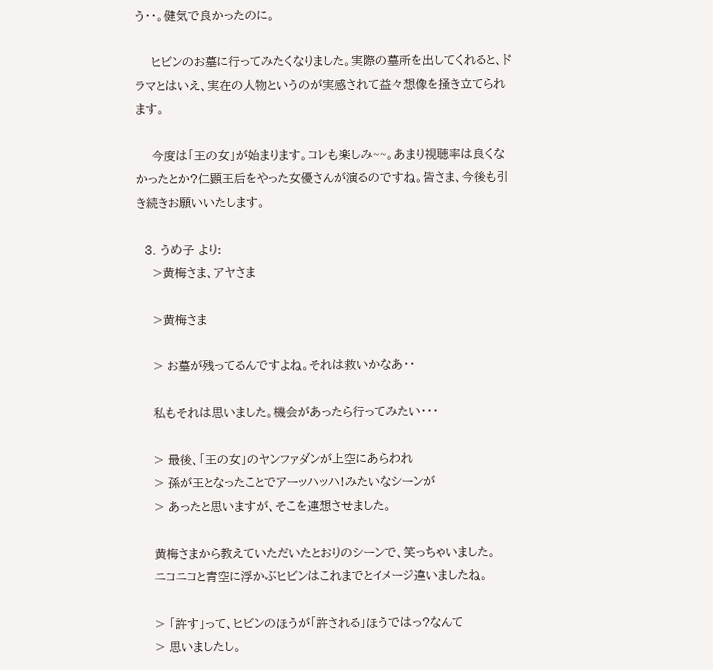う・・。健気で良かったのに。

    ヒビンのお墓に行ってみたくなりました。実際の墓所を出してくれると、ドラマとはいえ、実在の人物というのが実感されて益々想像を掻き立てられます。

    今度は「王の女」が始まります。コレも楽しみ~~。あまり視聴率は良くなかったとか?仁顕王后をやった女優さんが演るのですね。皆さま、今後も引き続きお願いいたします。

  3. うめ子 より:
    >黄梅さま、アヤさま

    >黄梅さま

    > お墓が残ってるんですよね。それは救いかなあ・・

    私もそれは思いました。機会があったら行ってみたい・・・

    > 最後、「王の女」のヤンファダンが上空にあらわれ
    > 孫が王となったことでアーッハッハ!みたいなシーンが
    > あったと思いますが、そこを連想させました。

    黄梅さまから教えていただいたとおりのシーンで、笑っちゃいました。
    ニコニコと青空に浮かぶヒビンはこれまでとイメージ違いましたね。

    > 「許す」って、ヒビンのほうが「許される」ほうではっ?なんて
    > 思いましたし。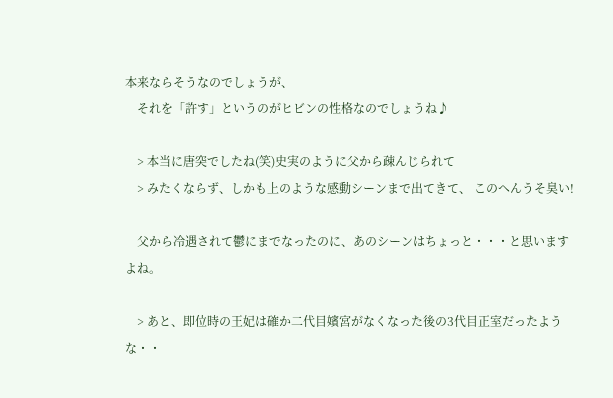本来ならそうなのでしょうが、
    それを「許す」というのがヒビンの性格なのでしょうね♪

    > 本当に唐突でしたね(笑)史実のように父から疎んじられて
    > みたくならず、しかも上のような感動シーンまで出てきて、 このへんうそ臭い!

    父から冷遇されて鬱にまでなったのに、あのシーンはちょっと・・・と思いますよね。

    > あと、即位時の王妃は確か二代目嬪宮がなくなった後の3代目正室だったような・・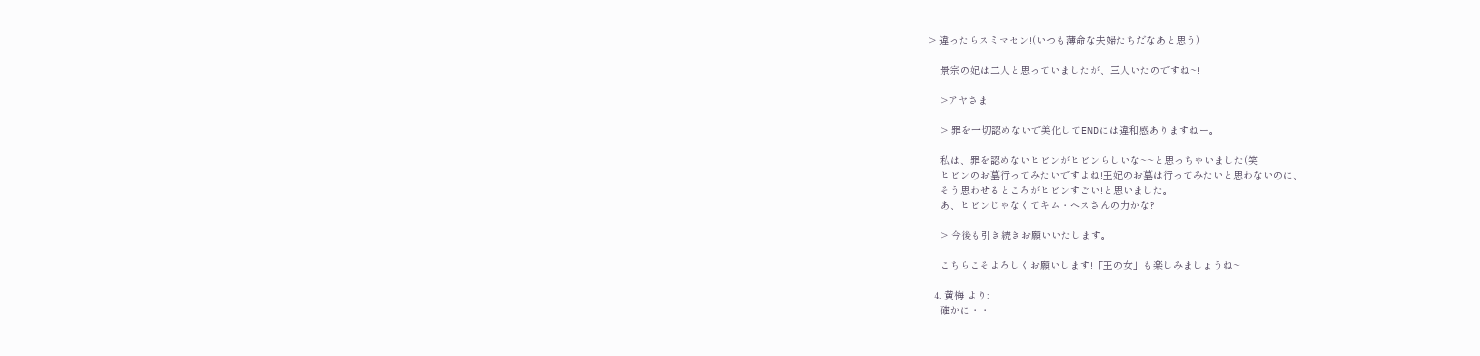> 違ったらスミマセン!(いつも薄命な夫婦たちだなあと思う)

    景宗の妃は二人と思っていましたが、三人いたのですね~!

    >アヤさま

    > 罪を一切認めないで美化してENDには違和感ありますねー。

    私は、罪を認めないヒビンがヒビンらしいな~~と思っちゃいました(笑
    ヒビンのお墓行ってみたいですよね!王妃のお墓は行ってみたいと思わないのに、
    そう思わせるところがヒビンすごい!と思いました。
    あ、ヒビンじゃなくてキム・ヘスさんの力かな?

    > 今後も引き続きお願いいたします。

    こちらこそよろしくお願いします!「王の女」も楽しみましょうね~

  4. 黄梅 より:
    確かに・・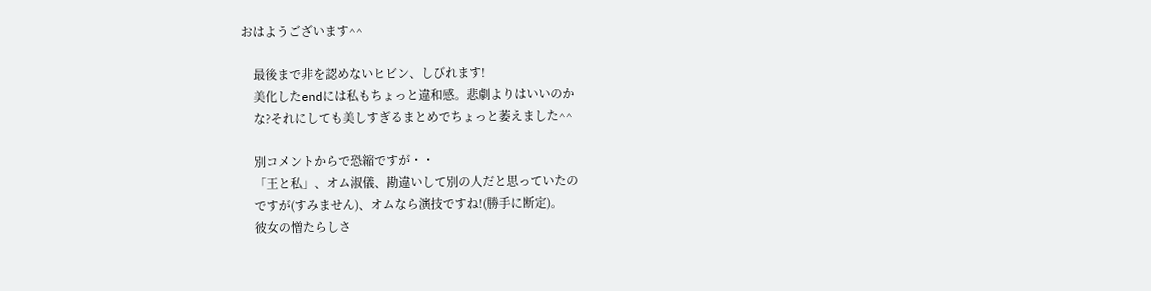おはようございます^^

    最後まで非を認めないヒビン、しびれます!
    美化したendには私もちょっと違和感。悲劇よりはいいのか
    な?それにしても美しすぎるまとめでちょっと萎えました^^

    別コメントからで恐縮ですが・・
    「王と私」、オム淑儀、勘違いして別の人だと思っていたの
    ですが(すみません)、オムなら演技ですね!(勝手に断定)。
    彼女の憎たらしさ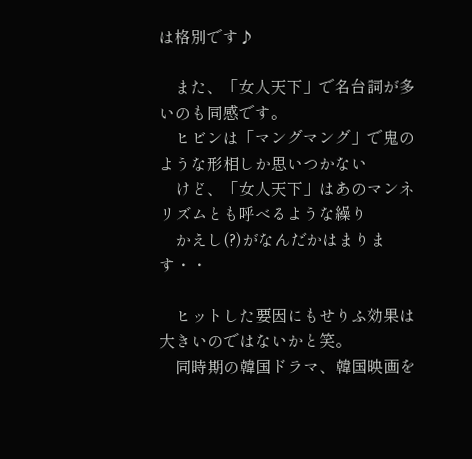は格別です♪

    また、「女人天下」で名台詞が多いのも同感です。
    ヒビンは「マングマング」で鬼のような形相しか思いつかない
    けど、「女人天下」はあのマンネリズムとも呼べるような繰り
    かえし(?)がなんだかはまります・・

    ヒットした要因にもせりふ効果は大きいのではないかと笑。
    同時期の韓国ドラマ、韓国映画を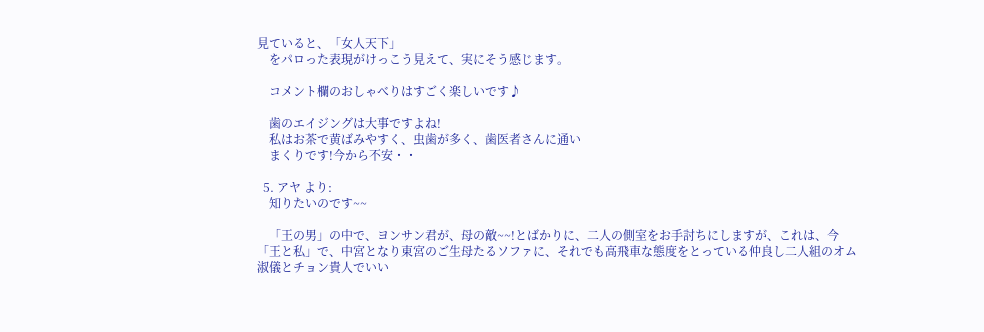見ていると、「女人天下」
    をパロった表現がけっこう見えて、実にそう感じます。

    コメント欄のおしゃべりはすごく楽しいです♪

    歯のエイジングは大事ですよね!
    私はお茶で黄ばみやすく、虫歯が多く、歯医者さんに通い
    まくりです!今から不安・・

  5. アヤ より:
    知りたいのです~~

    「王の男」の中で、ヨンサン君が、母の敵~~!とばかりに、二人の側室をお手討ちにしますが、これは、今「王と私」で、中宮となり東宮のご生母たるソファに、それでも高飛車な態度をとっている仲良し二人組のオム淑儀とチョン貴人でいい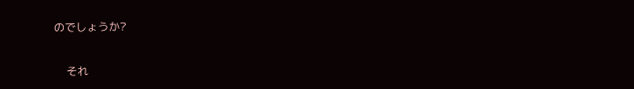のでしょうか?

    それ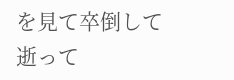を見て卒倒して逝って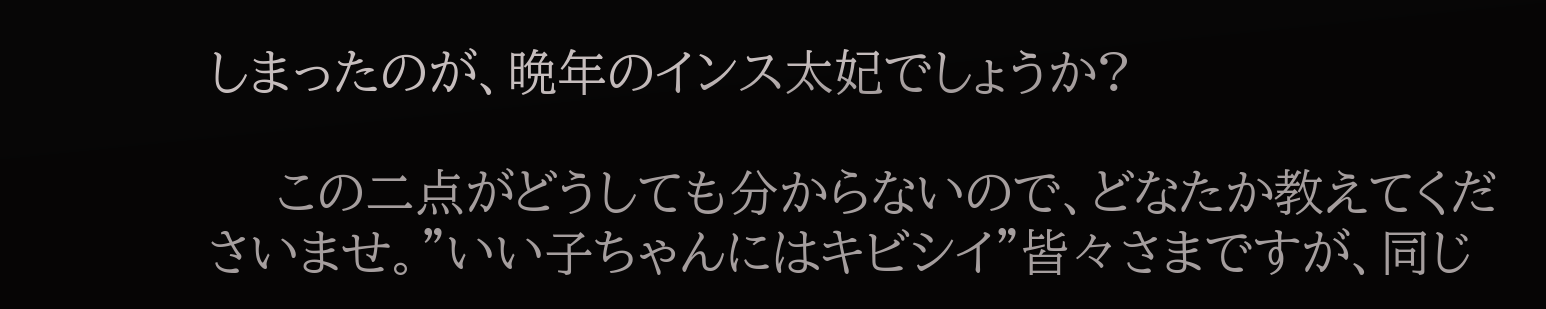しまったのが、晩年のインス太妃でしょうか?

    この二点がどうしても分からないので、どなたか教えてくださいませ。”いい子ちゃんにはキビシイ”皆々さまですが、同じ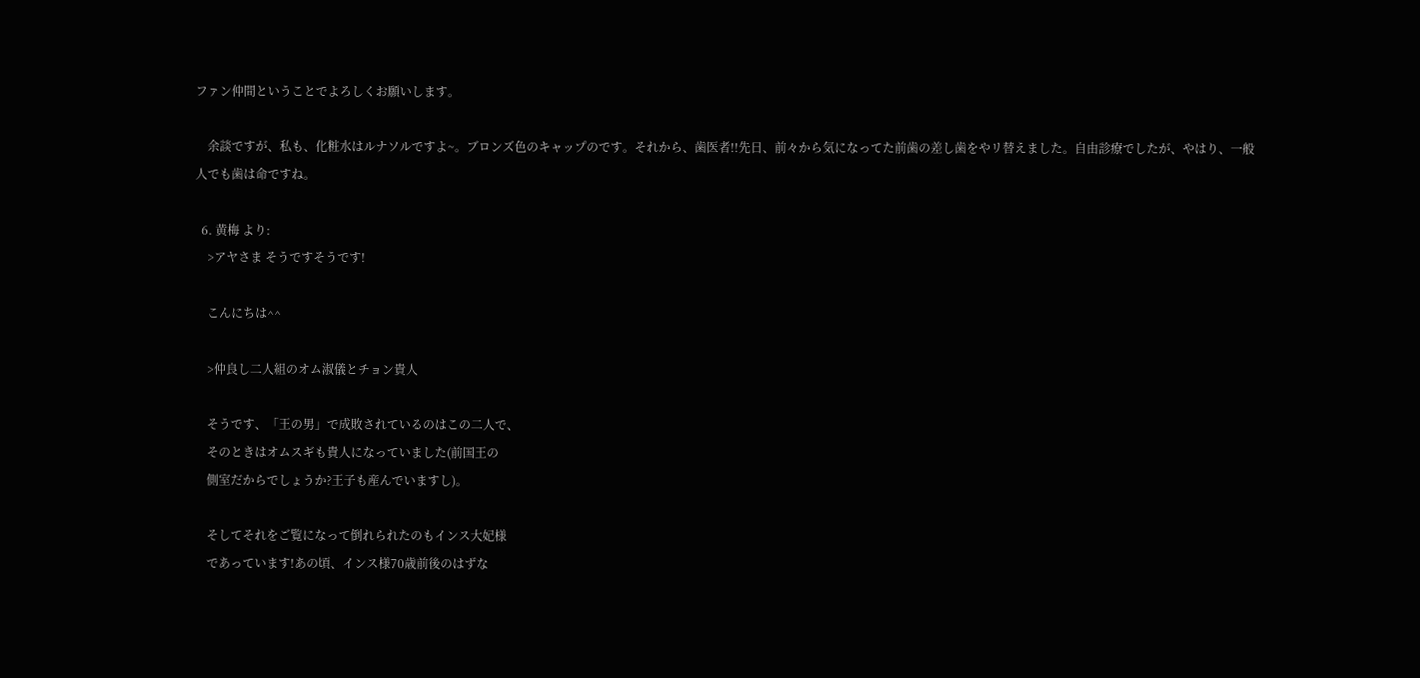ファン仲間ということでよろしくお願いします。

    余談ですが、私も、化粧水はルナソルですよ~。ブロンズ色のキャップのです。それから、歯医者!!先日、前々から気になってた前歯の差し歯をやリ替えました。自由診療でしたが、やはり、一般人でも歯は命ですね。

  6. 黄梅 より:
    >アヤさま そうですそうです!

    こんにちは^^

    >仲良し二人組のオム淑儀とチョン貴人

    そうです、「王の男」で成敗されているのはこの二人で、
    そのときはオムスギも貴人になっていました(前国王の
    側室だからでしょうか?王子も産んでいますし)。

    そしてそれをご覧になって倒れられたのもインス大妃様
    であっています!あの頃、インス様70歳前後のはずな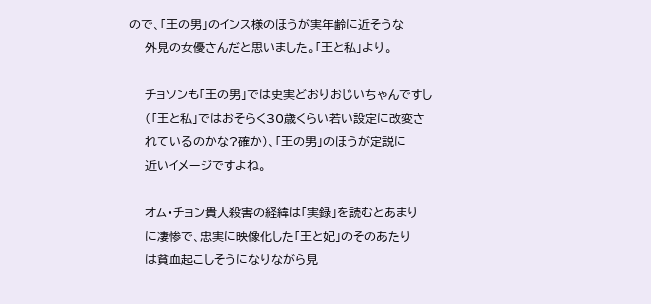ので、「王の男」のインス様のほうが実年齢に近そうな
    外見の女優さんだと思いました。「王と私」より。

    チョソンも「王の男」では史実どおりおじいちゃんですし
    (「王と私」ではおそらく30歳くらい若い設定に改変さ
    れているのかな?確か)、「王の男」のほうが定説に
    近いイメージですよね。

    オム・チョン貴人殺害の経緯は「実録」を読むとあまり
    に凄惨で、忠実に映像化した「王と妃」のそのあたり
    は貧血起こしそうになりながら見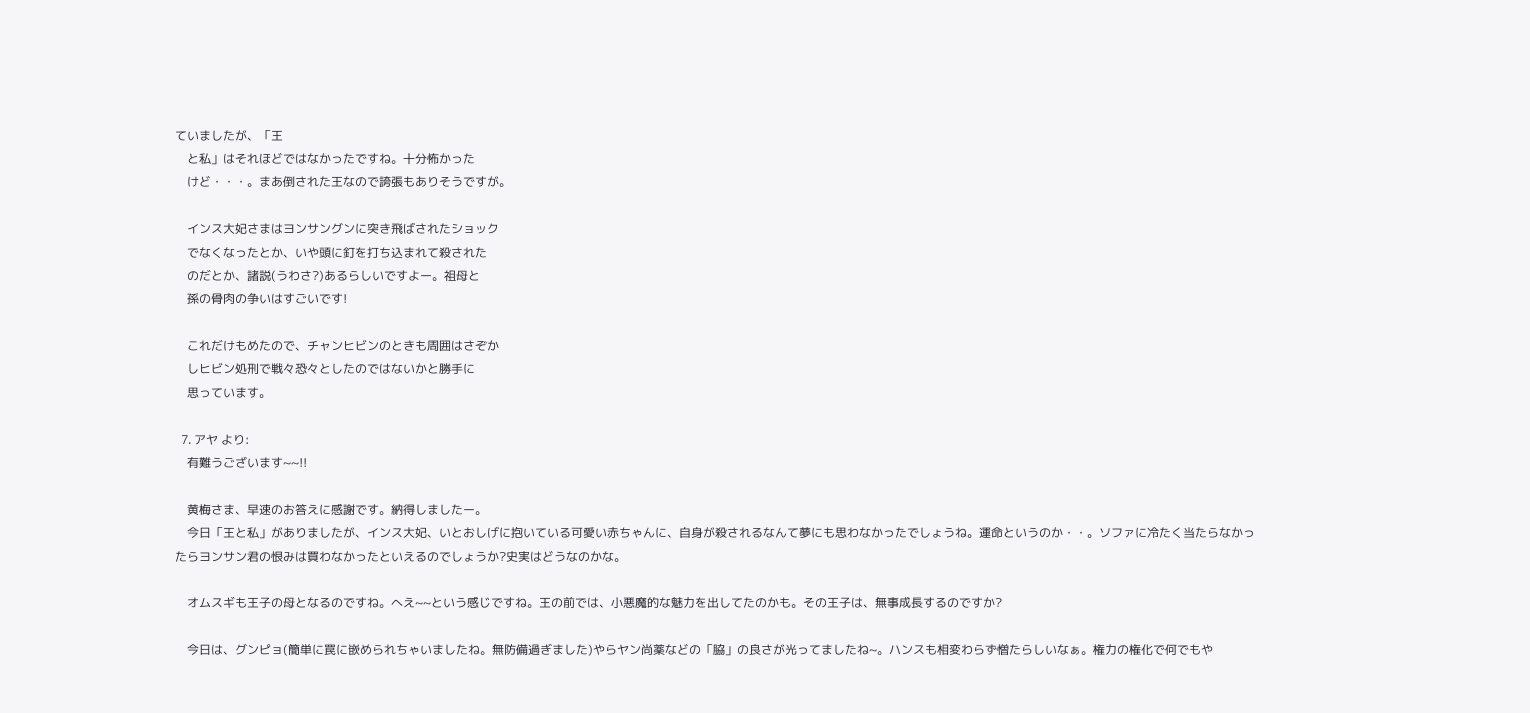ていましたが、「王
    と私」はそれほどではなかったですね。十分怖かった
    けど・・・。まあ倒された王なので誇張もありそうですが。

    インス大妃さまはヨンサングンに突き飛ばされたショック
    でなくなったとか、いや頭に釘を打ち込まれて殺された
    のだとか、諸説(うわさ?)あるらしいですよー。祖母と
    孫の骨肉の争いはすごいです!

    これだけもめたので、チャンヒビンのときも周囲はさぞか
    しヒビン処刑で戦々恐々としたのではないかと勝手に
    思っています。

  7. アヤ より:
    有難うございます~~!!

    黄梅さま、早速のお答えに感謝です。納得しましたー。
    今日「王と私」がありましたが、インス大妃、いとおしげに抱いている可愛い赤ちゃんに、自身が殺されるなんて夢にも思わなかったでしょうね。運命というのか・・。ソファに冷たく当たらなかったらヨンサン君の恨みは買わなかったといえるのでしょうか?史実はどうなのかな。

    オムスギも王子の母となるのですね。へえ~~という感じですね。王の前では、小悪魔的な魅力を出してたのかも。その王子は、無事成長するのですか?

    今日は、グンピョ(簡単に罠に嵌められちゃいましたね。無防備過ぎました)やらヤン尚薬などの「脇」の良さが光ってましたね~。ハンスも相変わらず憎たらしいなぁ。権力の権化で何でもや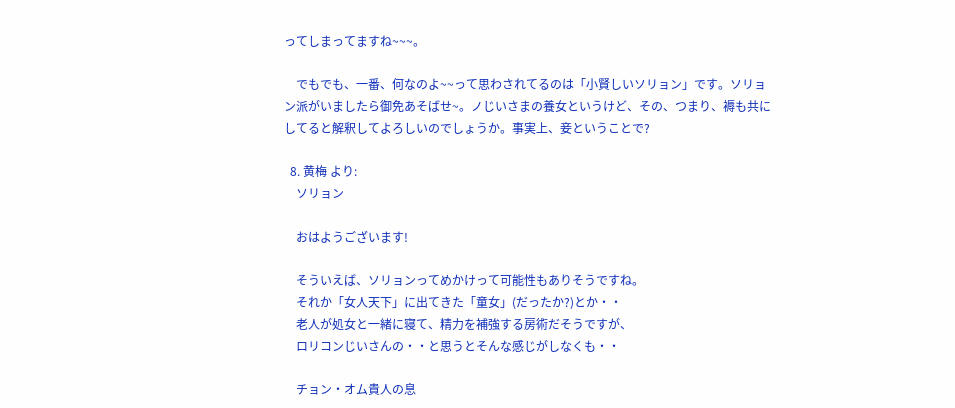ってしまってますね~~~。

    でもでも、一番、何なのよ~~って思わされてるのは「小賢しいソリョン」です。ソリョン派がいましたら御免あそばせ~。ノじいさまの養女というけど、その、つまり、褥も共にしてると解釈してよろしいのでしょうか。事実上、妾ということで?

  8. 黄梅 より:
    ソリョン

    おはようございます!

    そういえば、ソリョンってめかけって可能性もありそうですね。
    それか「女人天下」に出てきた「童女」(だったか?)とか・・
    老人が処女と一緒に寝て、精力を補強する房術だそうですが、
    ロリコンじいさんの・・と思うとそんな感じがしなくも・・

    チョン・オム貴人の息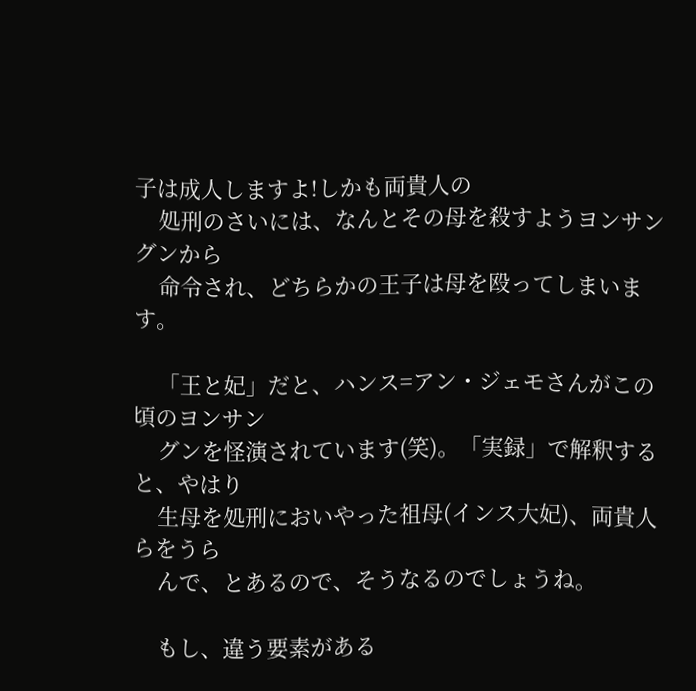子は成人しますよ!しかも両貴人の
    処刑のさいには、なんとその母を殺すようヨンサングンから
    命令され、どちらかの王子は母を殴ってしまいます。

    「王と妃」だと、ハンス=アン・ジェモさんがこの頃のヨンサン
    グンを怪演されています(笑)。「実録」で解釈すると、やはり
    生母を処刑においやった祖母(インス大妃)、両貴人らをうら
    んで、とあるので、そうなるのでしょうね。

    もし、違う要素がある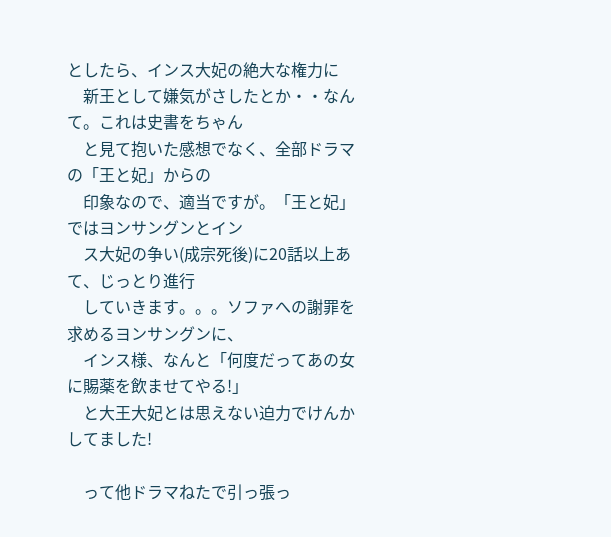としたら、インス大妃の絶大な権力に
    新王として嫌気がさしたとか・・なんて。これは史書をちゃん
    と見て抱いた感想でなく、全部ドラマの「王と妃」からの
    印象なので、適当ですが。「王と妃」ではヨンサングンとイン
    ス大妃の争い(成宗死後)に20話以上あて、じっとり進行
    していきます。。。ソファへの謝罪を求めるヨンサングンに、
    インス様、なんと「何度だってあの女に賜薬を飲ませてやる!」
    と大王大妃とは思えない迫力でけんかしてました!

    って他ドラマねたで引っ張っ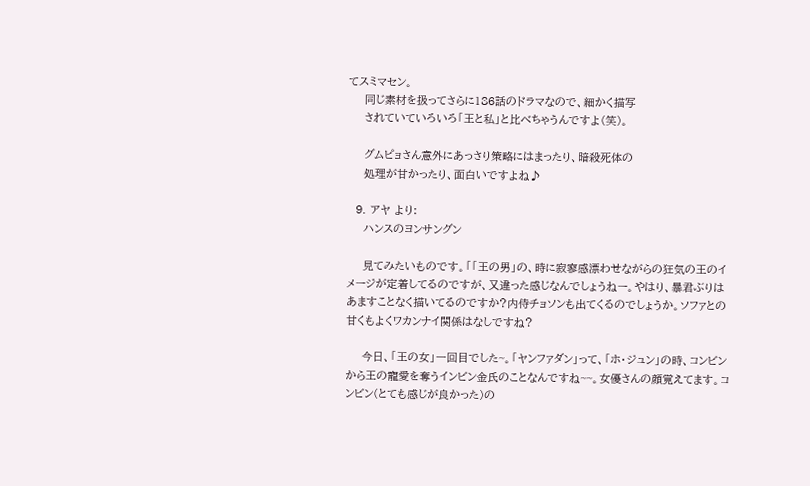てスミマセン。
    同じ素材を扱ってさらに186話のドラマなので、細かく描写
    されていていろいろ「王と私」と比べちゃうんですよ(笑)。

    グムピョさん意外にあっさり策略にはまったり、暗殺死体の
    処理が甘かったり、面白いですよね♪

  9. アヤ より:
    ハンスのヨンサングン

    見てみたいものです。「「王の男」の、時に寂寥感漂わせながらの狂気の王のイメージが定着してるのですが、又違った感じなんでしょうねー。やはり、暴君ぶりはあますことなく描いてるのですか?内侍チョソンも出てくるのでしょうか。ソファとの甘くもよくワカンナイ関係はなしですね?

    今日、「王の女」一回目でした~。「ヤンファダン」って、「ホ・ジュン」の時、コンビンから王の寵愛を奪うインビン金氏のことなんですね~~。女優さんの顔覚えてます。コンビン(とても感じが良かった)の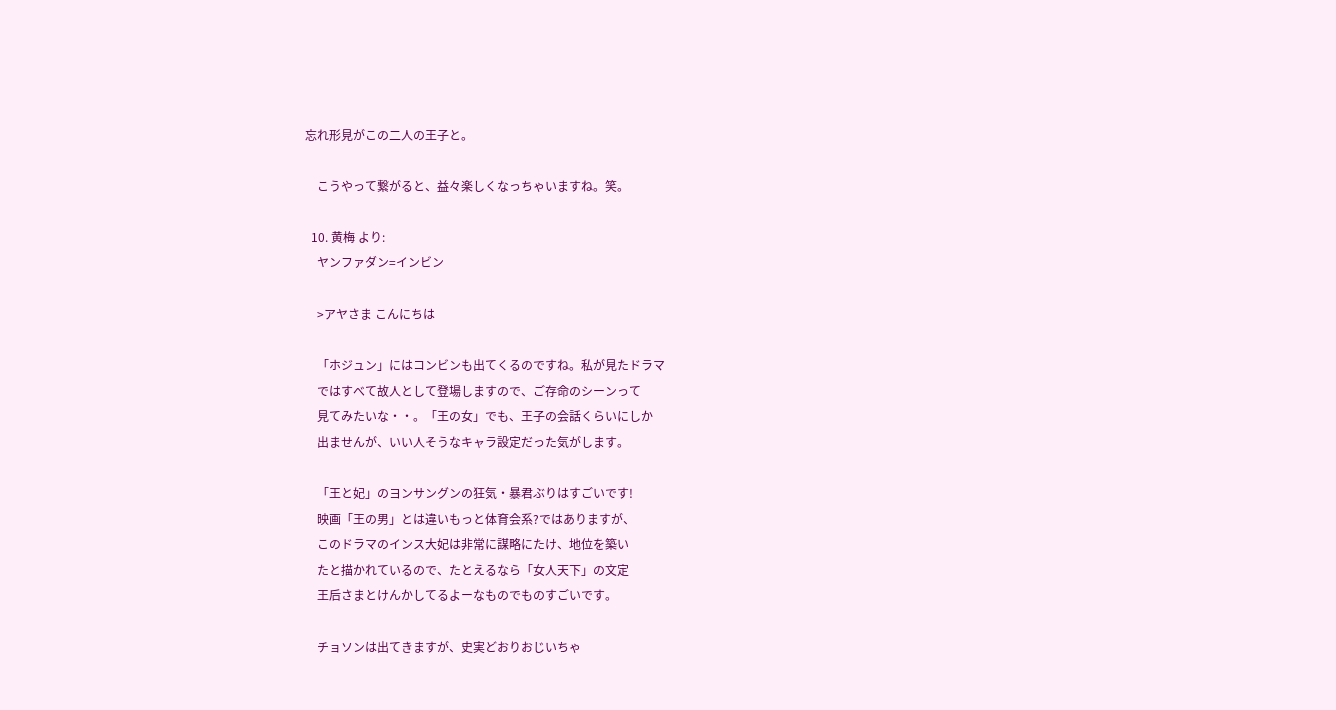忘れ形見がこの二人の王子と。

    こうやって繋がると、益々楽しくなっちゃいますね。笑。

  10. 黄梅 より:
    ヤンファダン=インビン

    >アヤさま こんにちは

    「ホジュン」にはコンビンも出てくるのですね。私が見たドラマ
    ではすべて故人として登場しますので、ご存命のシーンって
    見てみたいな・・。「王の女」でも、王子の会話くらいにしか
    出ませんが、いい人そうなキャラ設定だった気がします。

    「王と妃」のヨンサングンの狂気・暴君ぶりはすごいです!
    映画「王の男」とは違いもっと体育会系?ではありますが、
    このドラマのインス大妃は非常に謀略にたけ、地位を築い
    たと描かれているので、たとえるなら「女人天下」の文定
    王后さまとけんかしてるよーなものでものすごいです。

    チョソンは出てきますが、史実どおりおじいちゃ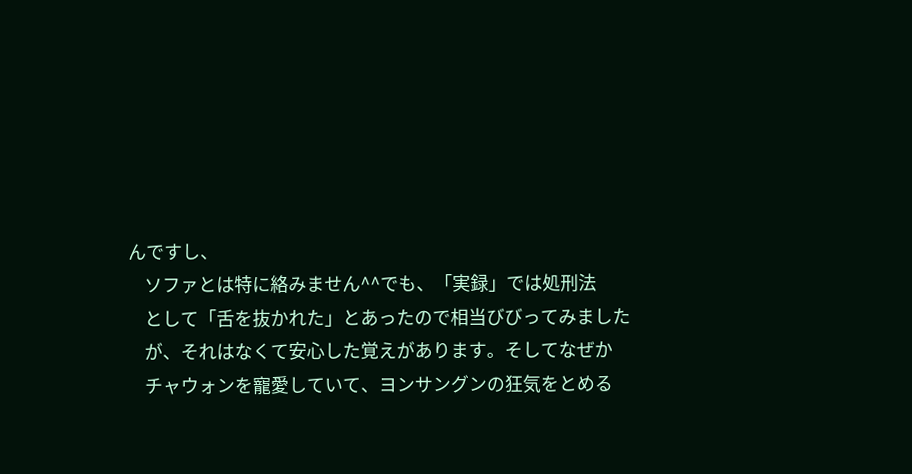んですし、
    ソファとは特に絡みません^^でも、「実録」では処刑法
    として「舌を抜かれた」とあったので相当びびってみました
    が、それはなくて安心した覚えがあります。そしてなぜか
    チャウォンを寵愛していて、ヨンサングンの狂気をとめる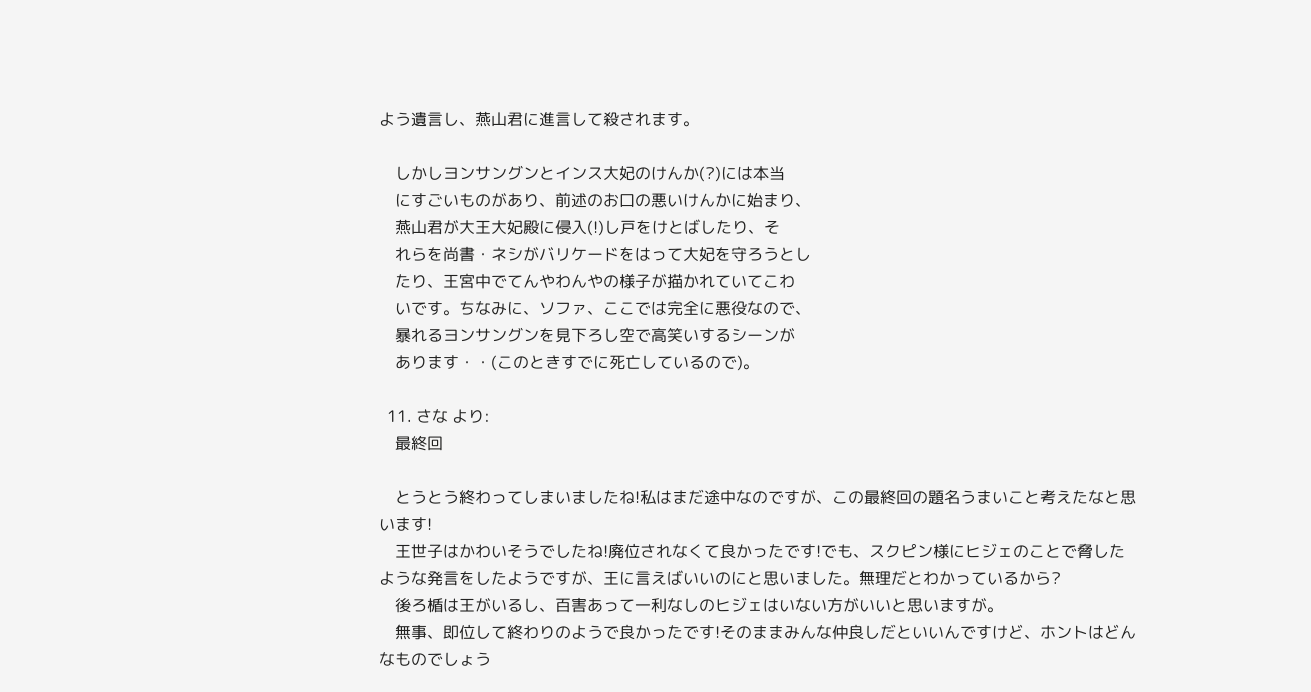よう遺言し、燕山君に進言して殺されます。

    しかしヨンサングンとインス大妃のけんか(?)には本当
    にすごいものがあり、前述のお口の悪いけんかに始まり、
    燕山君が大王大妃殿に侵入(!)し戸をけとばしたり、そ
    れらを尚書・ネシがバリケードをはって大妃を守ろうとし
    たり、王宮中でてんやわんやの様子が描かれていてこわ
    いです。ちなみに、ソファ、ここでは完全に悪役なので、
    暴れるヨンサングンを見下ろし空で高笑いするシーンが
    あります・・(このときすでに死亡しているので)。

  11. さな より:
    最終回

    とうとう終わってしまいましたね!私はまだ途中なのですが、この最終回の題名うまいこと考えたなと思います!
    王世子はかわいそうでしたね!廃位されなくて良かったです!でも、スクピン様にヒジェのことで脅したような発言をしたようですが、王に言えばいいのにと思いました。無理だとわかっているから?
    後ろ楯は王がいるし、百害あって一利なしのヒジェはいない方がいいと思いますが。
    無事、即位して終わりのようで良かったです!そのままみんな仲良しだといいんですけど、ホントはどんなものでしょう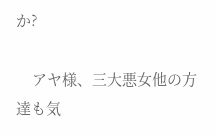か?

    アヤ様、三大悪女他の方達も気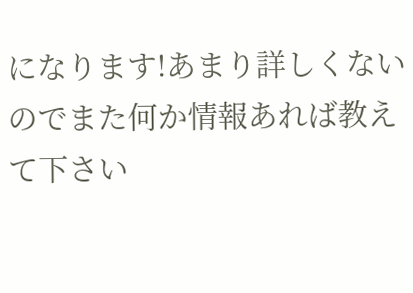になります!あまり詳しくないのでまた何か情報あれば教えて下さい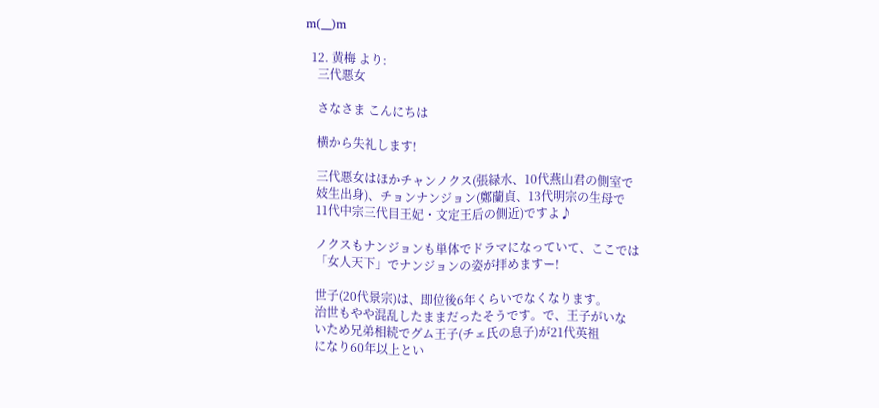m(__)m

  12. 黄梅 より:
    三代悪女

    さなさま こんにちは

    横から失礼します!

    三代悪女はほかチャンノクス(張緑水、10代燕山君の側室で
    妓生出身)、チョンナンジョン(鄭蘭貞、13代明宗の生母で
    11代中宗三代目王妃・文定王后の側近)ですよ♪

    ノクスもナンジョンも単体でドラマになっていて、ここでは
    「女人天下」でナンジョンの姿が拝めますー!

    世子(20代景宗)は、即位後6年くらいでなくなります。
    治世もやや混乱したままだったそうです。で、王子がいな
    いため兄弟相続でグム王子(チェ氏の息子)が21代英祖
    になり60年以上とい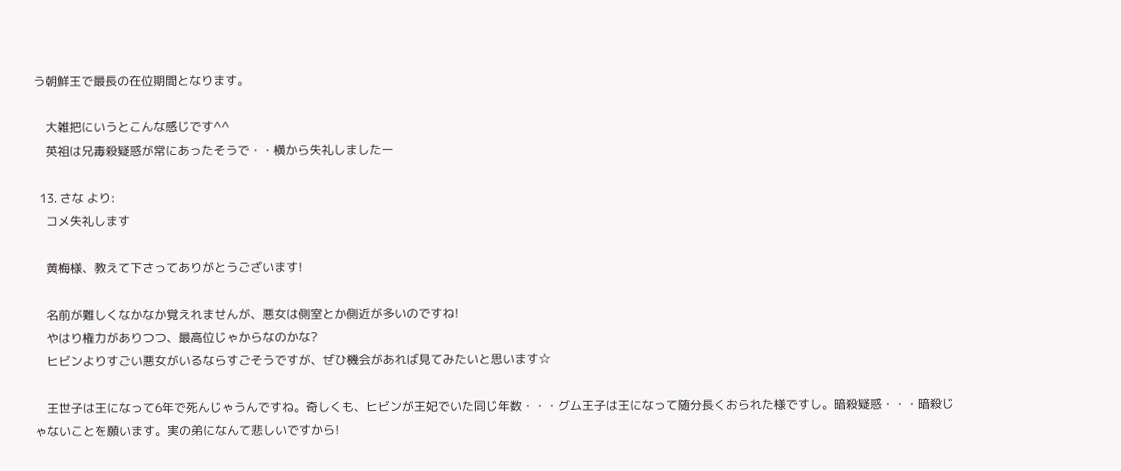う朝鮮王で最長の在位期間となります。

    大雑把にいうとこんな感じです^^
    英祖は兄毒殺疑惑が常にあったそうで・・横から失礼しましたー

  13. さな より:
    コメ失礼します

    黄梅様、教えて下さってありがとうございます!

    名前が難しくなかなか覚えれませんが、悪女は側室とか側近が多いのですね!
    やはり権力がありつつ、最高位じゃからなのかな?
    ヒビンよりすごい悪女がいるならすごそうですが、ぜひ機会があれば見てみたいと思います☆

    王世子は王になって6年で死んじゃうんですね。奇しくも、ヒビンが王妃でいた同じ年数・・・グム王子は王になって随分長くおられた様ですし。暗殺疑惑・・・暗殺じゃないことを願います。実の弟になんて悲しいですから!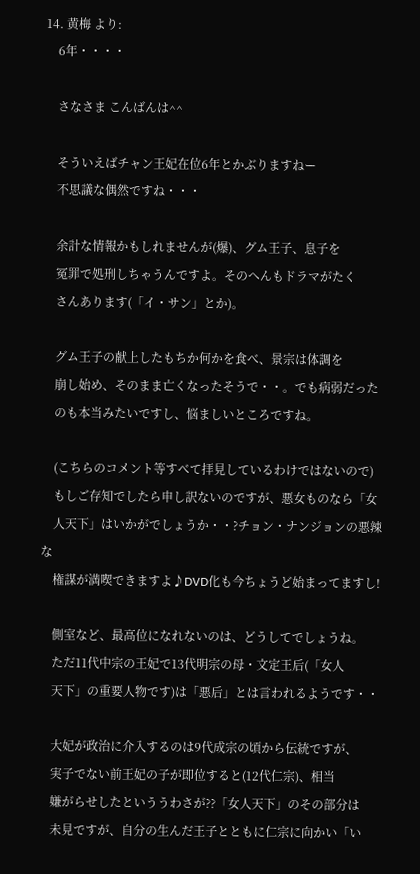14. 黄梅 より:
    6年・・・・

    さなさま こんばんは^^

    そういえばチャン王妃在位6年とかぶりますねー
    不思議な偶然ですね・・・

    余計な情報かもしれませんが(爆)、グム王子、息子を
    冤罪で処刑しちゃうんですよ。そのへんもドラマがたく
    さんあります(「イ・サン」とか)。

    グム王子の献上したもちか何かを食べ、景宗は体調を
    崩し始め、そのまま亡くなったそうで・・。でも病弱だった
    のも本当みたいですし、悩ましいところですね。

    (こちらのコメント等すべて拝見しているわけではないので)
    もしご存知でしたら申し訳ないのですが、悪女ものなら「女
    人天下」はいかがでしょうか・・?チョン・ナンジョンの悪辣な
    権謀が満喫できますよ♪DVD化も今ちょうど始まってますし!

    側室など、最高位になれないのは、どうしてでしょうね。
    ただ11代中宗の王妃で13代明宗の母・文定王后(「女人
    天下」の重要人物です)は「悪后」とは言われるようです・・

    大妃が政治に介入するのは9代成宗の頃から伝統ですが、
    実子でない前王妃の子が即位すると(12代仁宗)、相当
    嫌がらせしたといううわさが??「女人天下」のその部分は
    未見ですが、自分の生んだ王子とともに仁宗に向かい「い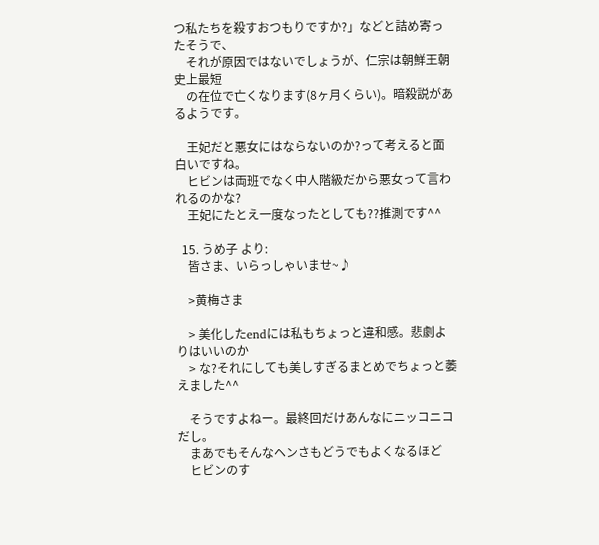つ私たちを殺すおつもりですか?」などと詰め寄ったそうで、
    それが原因ではないでしょうが、仁宗は朝鮮王朝史上最短
    の在位で亡くなります(8ヶ月くらい)。暗殺説があるようです。

    王妃だと悪女にはならないのか?って考えると面白いですね。
    ヒビンは両班でなく中人階級だから悪女って言われるのかな?
    王妃にたとえ一度なったとしても??推測です^^

  15. うめ子 より:
    皆さま、いらっしゃいませ~♪

    >黄梅さま

    > 美化したendには私もちょっと違和感。悲劇よりはいいのか
    > な?それにしても美しすぎるまとめでちょっと萎えました^^

    そうですよねー。最終回だけあんなにニッコニコだし。
    まあでもそんなヘンさもどうでもよくなるほど
    ヒビンのす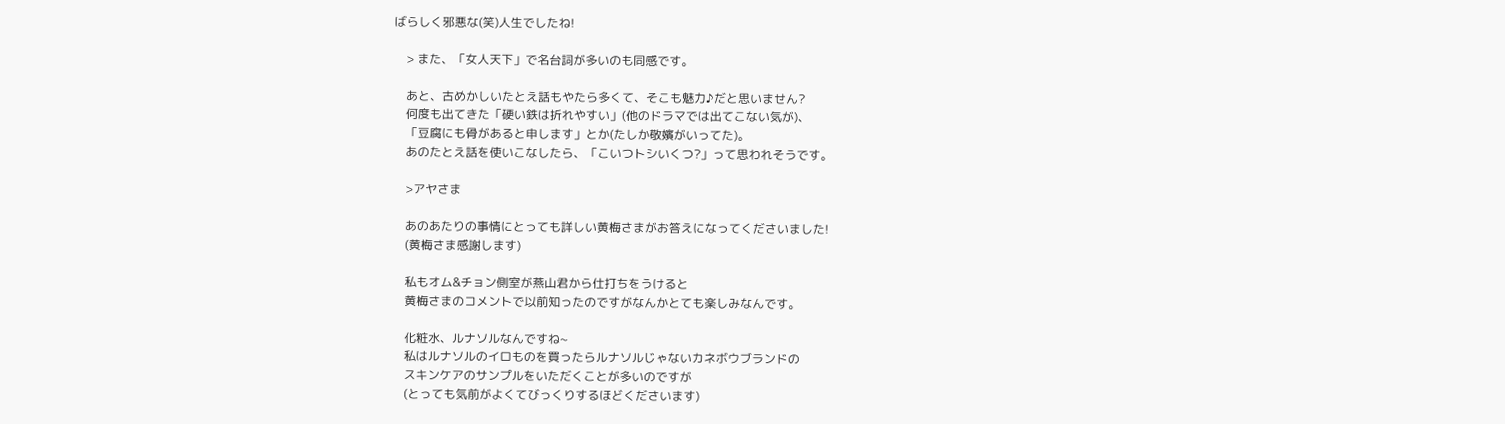ばらしく邪悪な(笑)人生でしたね!

    > また、「女人天下」で名台詞が多いのも同感です。

    あと、古めかしいたとえ話もやたら多くて、そこも魅力♪だと思いません?
    何度も出てきた「硬い鉄は折れやすい」(他のドラマでは出てこない気が)、
    「豆腐にも骨があると申します」とか(たしか敬嬪がいってた)。
    あのたとえ話を使いこなしたら、「こいつトシいくつ?」って思われそうです。

    >アヤさま

    あのあたりの事情にとっても詳しい黄梅さまがお答えになってくださいました!
    (黄梅さま感謝します)

    私もオム&チョン側室が燕山君から仕打ちをうけると
    黄梅さまのコメントで以前知ったのですがなんかとても楽しみなんです。

    化粧水、ルナソルなんですね~
    私はルナソルのイロものを買ったらルナソルじゃないカネボウブランドの
    スキンケアのサンプルをいただくことが多いのですが
    (とっても気前がよくてびっくりするほどくださいます)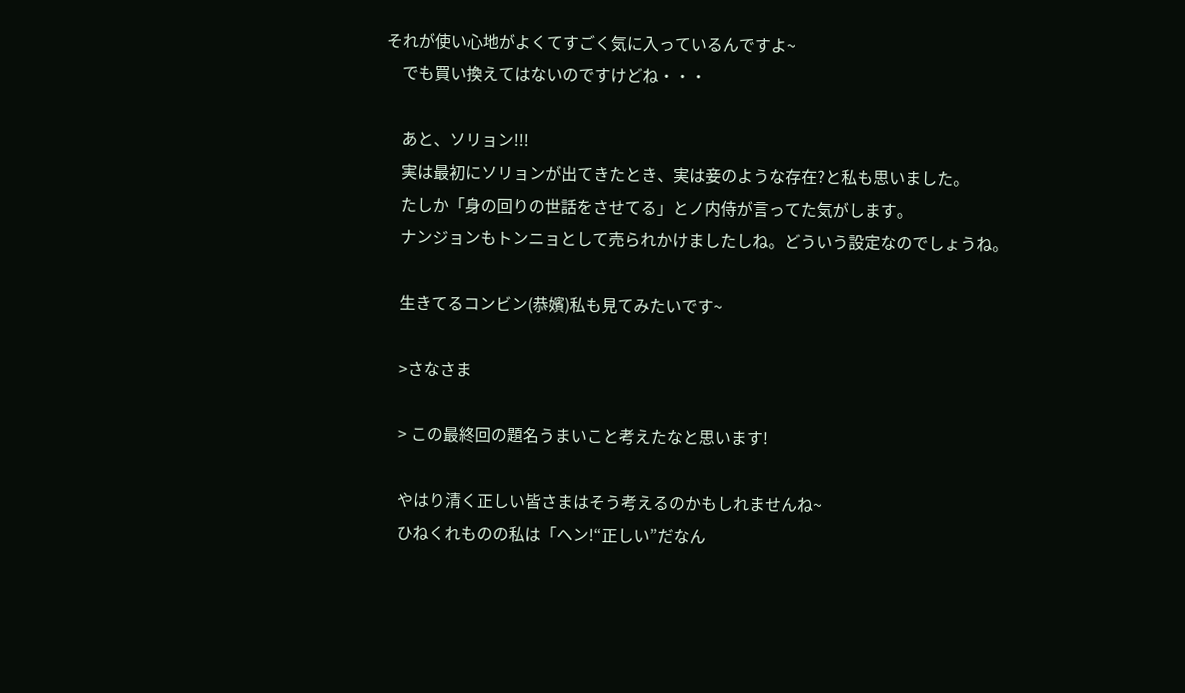それが使い心地がよくてすごく気に入っているんですよ~
    でも買い換えてはないのですけどね・・・

    あと、ソリョン!!!
    実は最初にソリョンが出てきたとき、実は妾のような存在?と私も思いました。
    たしか「身の回りの世話をさせてる」とノ内侍が言ってた気がします。
    ナンジョンもトンニョとして売られかけましたしね。どういう設定なのでしょうね。

    生きてるコンビン(恭嬪)私も見てみたいです~

    >さなさま

    > この最終回の題名うまいこと考えたなと思います!

    やはり清く正しい皆さまはそう考えるのかもしれませんね~
    ひねくれものの私は「ヘン!“正しい”だなん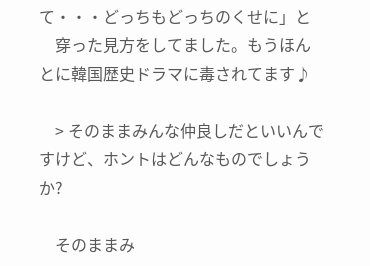て・・・どっちもどっちのくせに」と
    穿った見方をしてました。もうほんとに韓国歴史ドラマに毒されてます♪

    > そのままみんな仲良しだといいんですけど、ホントはどんなものでしょうか?

    そのままみ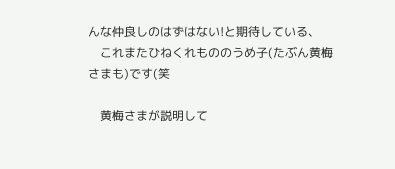んな仲良しのはずはない!と期待している、
    これまたひねくれもののうめ子(たぶん黄梅さまも)です(笑

    黄梅さまが説明して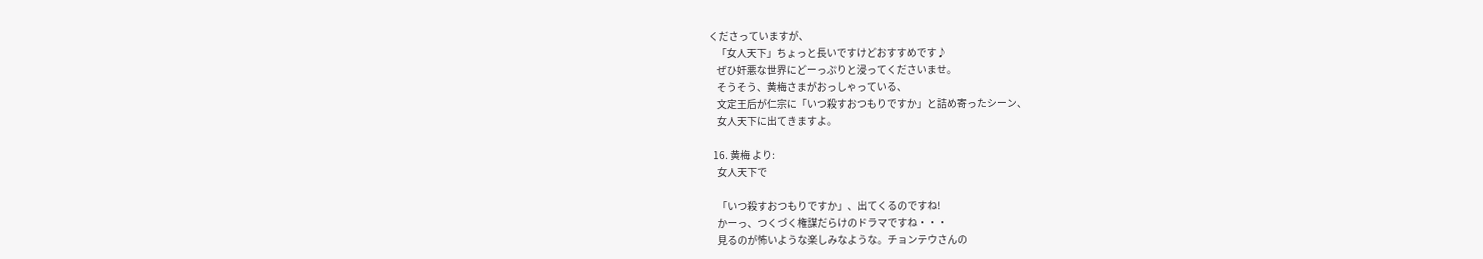くださっていますが、
    「女人天下」ちょっと長いですけどおすすめです♪
    ぜひ奸悪な世界にどーっぷりと浸ってくださいませ。
    そうそう、黄梅さまがおっしゃっている、
    文定王后が仁宗に「いつ殺すおつもりですか」と詰め寄ったシーン、
    女人天下に出てきますよ。

  16. 黄梅 より:
    女人天下で

    「いつ殺すおつもりですか」、出てくるのですね!
    かーっ、つくづく権謀だらけのドラマですね・・・
    見るのが怖いような楽しみなような。チョンテウさんの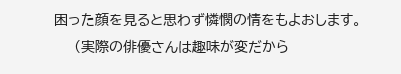困った顔を見ると思わず憐憫の情をもよおします。
    (実際の俳優さんは趣味が変だから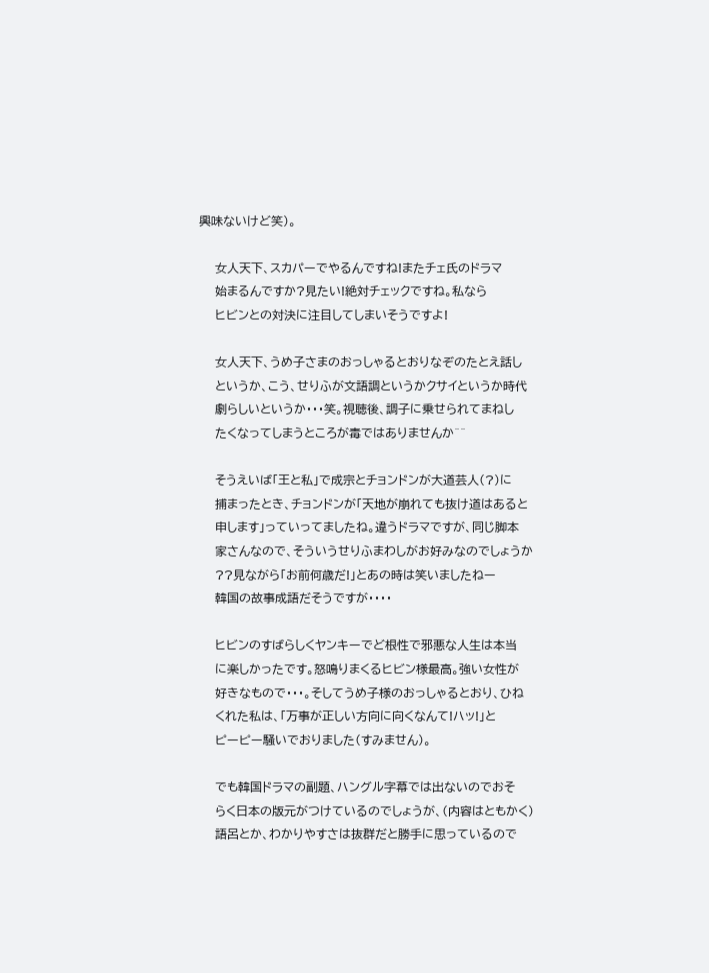興味ないけど笑)。

    女人天下、スカパーでやるんですね!またチェ氏のドラマ
    始まるんですか?見たい!絶対チェックですね。私なら
    ヒビンとの対決に注目してしまいそうですよ!

    女人天下、うめ子さまのおっしゃるとおりなぞのたとえ話し
    というか、こう、せりふが文語調というかクサイというか時代
    劇らしいというか・・・笑。視聴後、調子に乗せられてまねし
    たくなってしまうところが毒ではありませんか^^

    そうえいば「王と私」で成宗とチョンドンが大道芸人(?)に
    捕まったとき、チョンドンが「天地が崩れても抜け道はあると
    申します」っていってましたね。違うドラマですが、同じ脚本
    家さんなので、そういうせりふまわしがお好みなのでしょうか
    ??見ながら「お前何歳だ!」とあの時は笑いましたねー
    韓国の故事成語だそうですが・・・・

    ヒビンのすばらしくヤンキーでど根性で邪悪な人生は本当
    に楽しかったです。怒鳴りまくるヒビン様最高。強い女性が
    好きなもので・・・。そしてうめ子様のおっしゃるとおり、ひね
    くれた私は、「万事が正しい方向に向くなんて!ハッ!」と
    ピーピー騒いでおりました(すみません)。

    でも韓国ドラマの副題、ハングル字幕では出ないのでおそ
    らく日本の版元がつけているのでしょうが、(内容はともかく)
    語呂とか、わかりやすさは抜群だと勝手に思っているので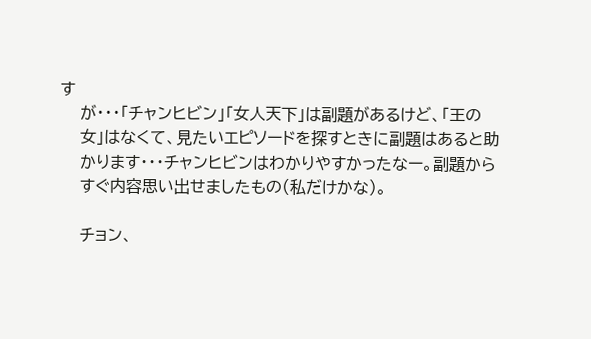す
    が・・・「チャンヒビン」「女人天下」は副題があるけど、「王の
    女」はなくて、見たいエピソードを探すときに副題はあると助
    かります・・・チャンヒビンはわかりやすかったなー。副題から
    すぐ内容思い出せましたもの(私だけかな)。

    チョン、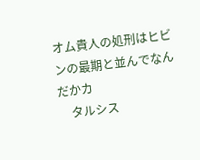オム貴人の処刑はヒビンの最期と並んでなんだかカ
    タルシス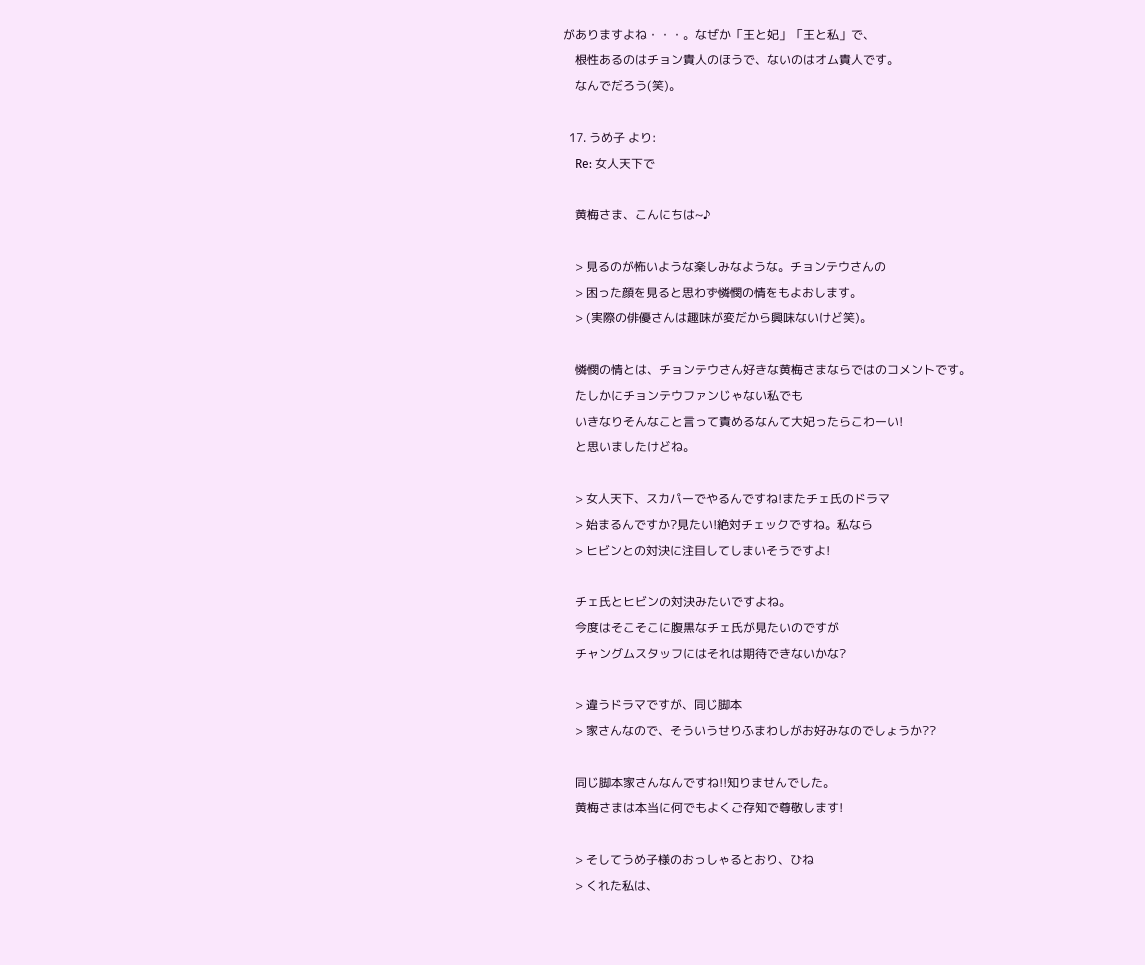がありますよね・・・。なぜか「王と妃」「王と私」で、
    根性あるのはチョン貴人のほうで、ないのはオム貴人です。
    なんでだろう(笑)。

  17. うめ子 より:
    Re: 女人天下で

    黄梅さま、こんにちは~♪

    > 見るのが怖いような楽しみなような。チョンテウさんの
    > 困った顔を見ると思わず憐憫の情をもよおします。
    > (実際の俳優さんは趣味が変だから興味ないけど笑)。

    憐憫の情とは、チョンテウさん好きな黄梅さまならではのコメントです。
    たしかにチョンテウファンじゃない私でも
    いきなりそんなこと言って責めるなんて大妃ったらこわーい!
    と思いましたけどね。

    > 女人天下、スカパーでやるんですね!またチェ氏のドラマ
    > 始まるんですか?見たい!絶対チェックですね。私なら
    > ヒビンとの対決に注目してしまいそうですよ!

    チェ氏とヒビンの対決みたいですよね。
    今度はそこそこに腹黒なチェ氏が見たいのですが
    チャングムスタッフにはそれは期待できないかな?

    > 違うドラマですが、同じ脚本
    > 家さんなので、そういうせりふまわしがお好みなのでしょうか??

    同じ脚本家さんなんですね!!知りませんでした。
    黄梅さまは本当に何でもよくご存知で尊敬します!

    > そしてうめ子様のおっしゃるとおり、ひね
    > くれた私は、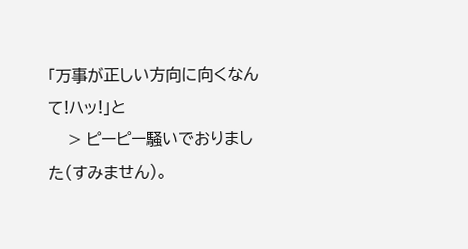「万事が正しい方向に向くなんて!ハッ!」と
    > ピーピー騒いでおりました(すみません)。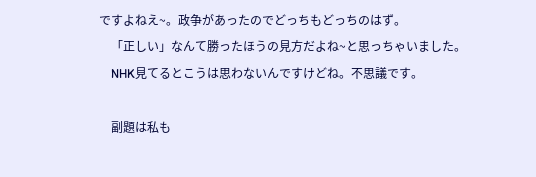ですよねえ~。政争があったのでどっちもどっちのはず。
    「正しい」なんて勝ったほうの見方だよね~と思っちゃいました。
    NHK見てるとこうは思わないんですけどね。不思議です。

    副題は私も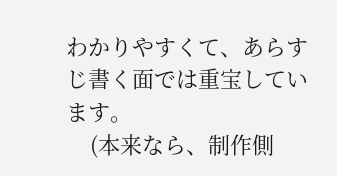わかりやすくて、あらすじ書く面では重宝しています。
    (本来なら、制作側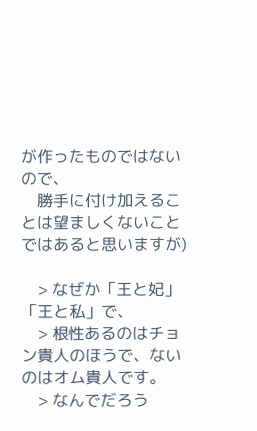が作ったものではないので、
    勝手に付け加えることは望ましくないことではあると思いますが)

    > なぜか「王と妃」「王と私」で、
    > 根性あるのはチョン貴人のほうで、ないのはオム貴人です。
    > なんでだろう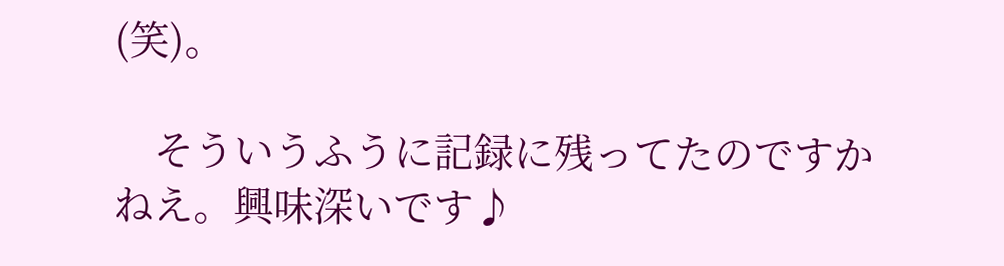(笑)。

    そういうふうに記録に残ってたのですかねえ。興味深いです♪